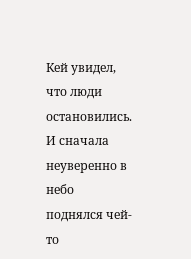Кей увидел, что люди остановились. И сначала неуверенно в небо поднялся чей-то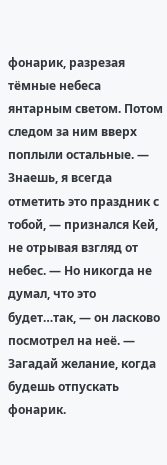фонарик, разрезая тёмные небеса янтарным светом. Потом следом за ним вверх поплыли остальные. — Знаешь, я всегда отметить это праздник с тобой, — признался Кей, не отрывая взгляд от небес. — Но никогда не думал, что это будет…так, — он ласково посмотрел на неё. — Загадай желание, когда будешь отпускать фонарик.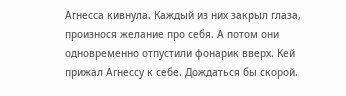Агнесса кивнула. Каждый из них закрыл глаза, произнося желание про себя. А потом они одновременно отпустили фонарик вверх. Кей прижал Агнессу к себе. Дождаться бы скорой.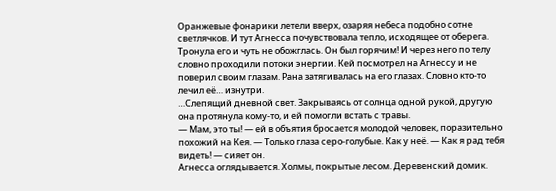Оранжевые фонарики летели вверх, озаряя небеса подобно сотне светлячков. И тут Агнесса почувствовала тепло, исходящее от оберега. Тронула его и чуть не обожглась. Он был горячим! И через него по телу словно проходили потоки энергии. Кей посмотрел на Агнессу и не поверил своим глазам. Рана затягивалась на его глазах. Словно кто-то лечил её… изнутри.
…Слепящий дневной свет. Закрываясь от солнца одной рукой, другую она протянула кому-то, и ей помогли встать с травы.
— Мам, это ты! — ей в объятия бросается молодой человек, поразительно похожий на Кея. — Только глаза серо-голубые. Как у неё. — Как я рад тебя видеть! — сияет он.
Агнесса оглядывается. Холмы, покрытые лесом. Деревенский домик.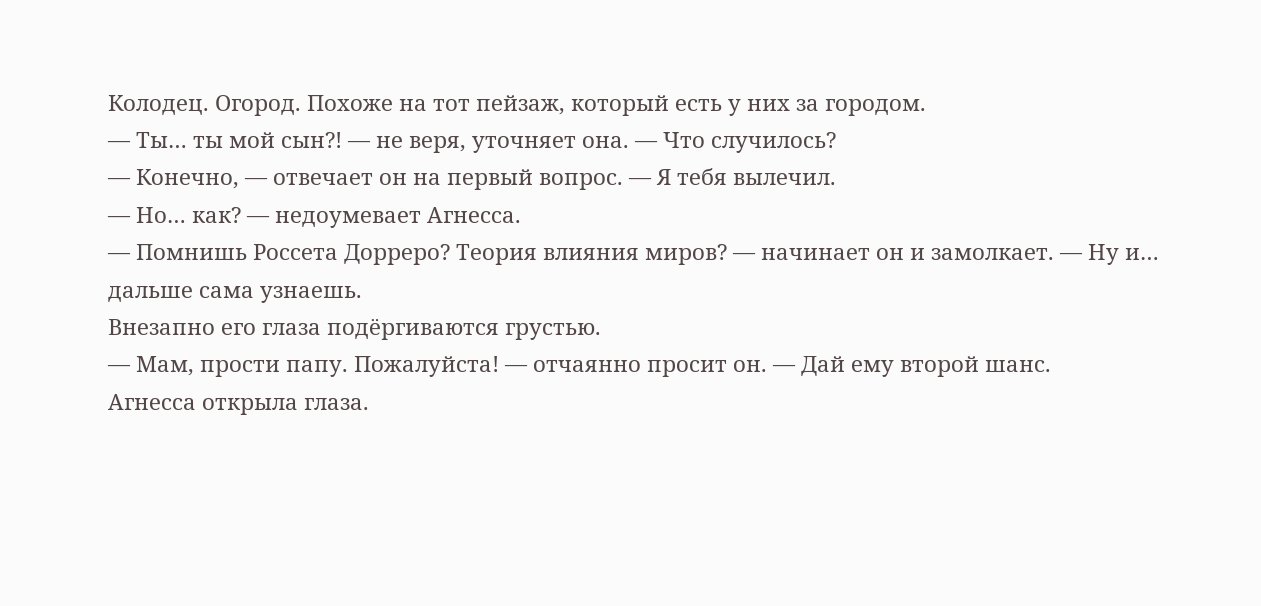Колодец. Огород. Похоже на тот пейзаж, который есть у них за городом.
— Ты… ты мой сын?! — не веря, уточняет она. — Что случилось?
— Конечно, — отвечает он на первый вопрос. — Я тебя вылечил.
— Но… как? — недоумевает Агнесса.
— Помнишь Россета Дорреро? Теория влияния миров? — начинает он и замолкает. — Ну и… дальше сама узнаешь.
Внезапно его глаза подёргиваются грустью.
— Мам, прости папу. Пожалуйста! — отчаянно просит он. — Дай ему второй шанс.
Агнесса открыла глаза.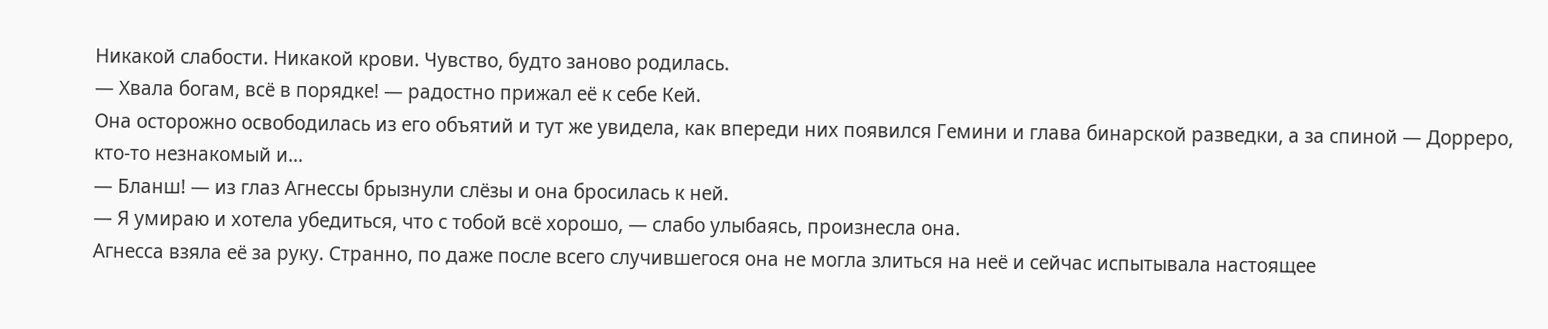Никакой слабости. Никакой крови. Чувство, будто заново родилась.
— Хвала богам, всё в порядке! — радостно прижал её к себе Кей.
Она осторожно освободилась из его объятий и тут же увидела, как впереди них появился Гемини и глава бинарской разведки, а за спиной — Дорреро, кто-то незнакомый и…
— Бланш! — из глаз Агнессы брызнули слёзы и она бросилась к ней.
— Я умираю и хотела убедиться, что с тобой всё хорошо, — слабо улыбаясь, произнесла она.
Агнесса взяла её за руку. Странно, по даже после всего случившегося она не могла злиться на неё и сейчас испытывала настоящее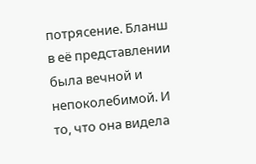потрясение. Бланш в её представлении была вечной и непоколебимой. И то, что она видела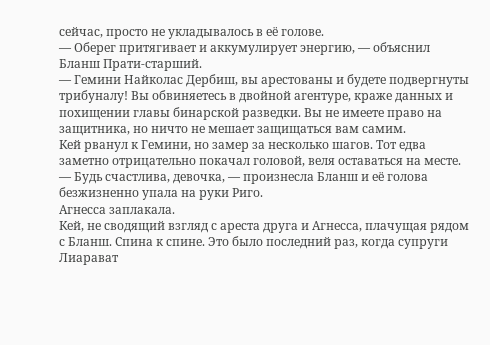сейчас, просто не укладывалось в её голове.
— Оберег притягивает и аккумулирует энергию, — объяснил Бланш Прати-старший.
— Гемини Найколас Дербиш, вы арестованы и будете подвергнуты трибуналу! Вы обвиняетесь в двойной агентуре, краже данных и похищении главы бинарской разведки. Вы не имеете право на защитника, но ничто не мешает защищаться вам самим.
Кей рванул к Гемини, но замер за несколько шагов. Тот едва заметно отрицательно покачал головой, веля оставаться на месте.
— Будь счастлива, девочка, — произнесла Бланш и её голова безжизненно упала на руки Риго.
Агнесса заплакала.
Кей, не сводящий взгляд с ареста друга и Агнесса, плачущая рядом с Бланш. Спина к спине. Это было последний раз, когда супруги Лиарават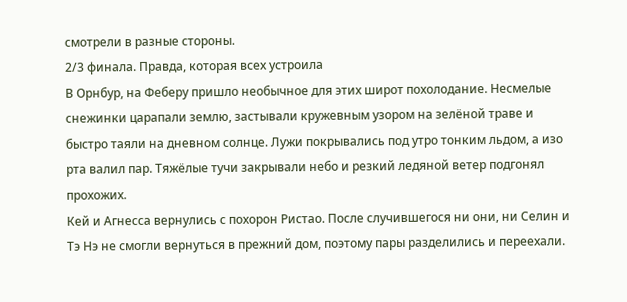смотрели в разные стороны.
2/3 финала. Правда, которая всех устроила
В Орнбур, на Феберу пришло необычное для этих широт похолодание. Несмелые снежинки царапали землю, застывали кружевным узором на зелёной траве и быстро таяли на дневном солнце. Лужи покрывались под утро тонким льдом, а изо рта валил пар. Тяжёлые тучи закрывали небо и резкий ледяной ветер подгонял прохожих.
Кей и Агнесса вернулись с похорон Ристао. После случившегося ни они, ни Селин и Тэ Нэ не смогли вернуться в прежний дом, поэтому пары разделились и переехали.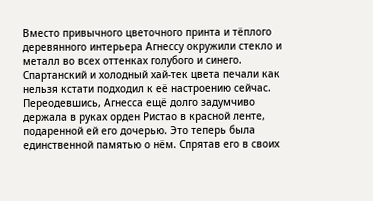Вместо привычного цветочного принта и тёплого деревянного интерьера Агнессу окружили стекло и металл во всех оттенках голубого и синего. Спартанский и холодный хай-тек цвета печали как нельзя кстати подходил к её настроению сейчас.
Переодевшись, Агнесса ещё долго задумчиво держала в руках орден Ристао в красной ленте, подаренной ей его дочерью. Это теперь была единственной памятью о нём. Спрятав его в своих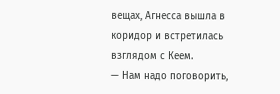вещах, Агнесса вышла в коридор и встретилась взглядом с Кеем.
— Нам надо поговорить,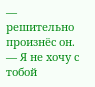— решительно произнёс он.
— Я не хочу с тобой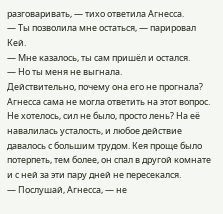разговаривать, — тихо ответила Агнесса.
— Ты позволила мне остаться, — парировал Кей.
— Мне казалось, ты сам пришёл и остался.
— Но ты меня не выгнала.
Действительно, почему она его не прогнала? Агнесса сама не могла ответить на этот вопрос. Не хотелось, сил не было, просто лень? На её навалилась усталость, и любое действие давалось с большим трудом. Кея проще было потерпеть, тем более, он спал в другой комнате и с ней за эти пару дней не пересекался.
— Послушай, Агнесса, — не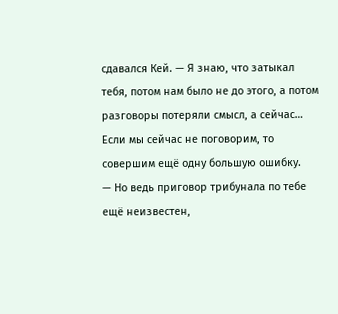сдавался Кей. — Я знаю, что затыкал тебя, потом нам было не до этого, а потом разговоры потеряли смысл, а сейчас… Если мы сейчас не поговорим, то совершим ещё одну большую ошибку.
— Но ведь приговор трибунала по тебе ещё неизвестен,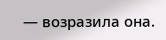— возразила она.